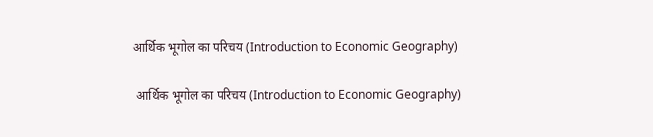आर्थिक भूगोल का परिचय (Introduction to Economic Geography)

 आर्थिक भूगोल का परिचय (Introduction to Economic Geography)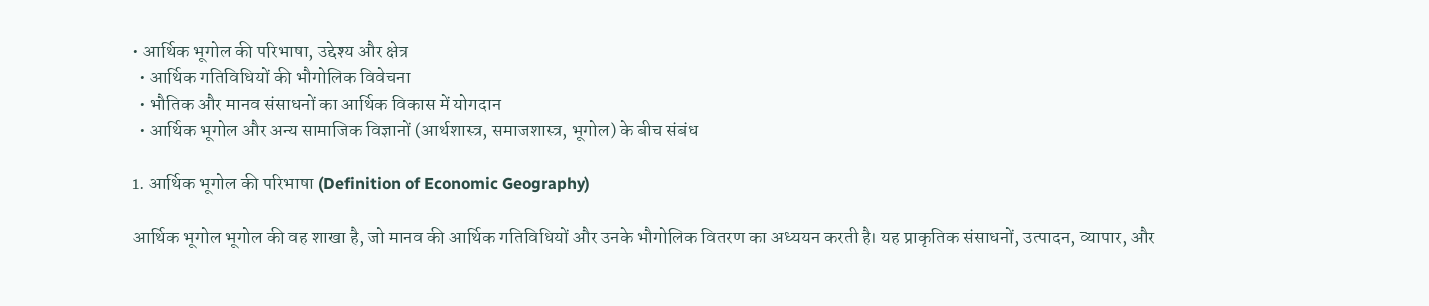• आर्थिक भूगोल की परिभाषा, उद्देश्य और क्षेत्र
  • आर्थिक गतिविधियों की भौगोलिक विवेचना
  • भौतिक और मानव संसाधनों का आर्थिक विकास में योगदान
  • आर्थिक भूगोल और अन्य सामाजिक विज्ञानों (आर्थशास्त्र, समाजशास्त्र, भूगोल) के बीच संबंध

1. आर्थिक भूगोल की परिभाषा (Definition of Economic Geography)

आर्थिक भूगोल भूगोल की वह शाखा है, जो मानव की आर्थिक गतिविधियों और उनके भौगोलिक वितरण का अध्ययन करती है। यह प्राकृतिक संसाधनों, उत्पादन, व्यापार, और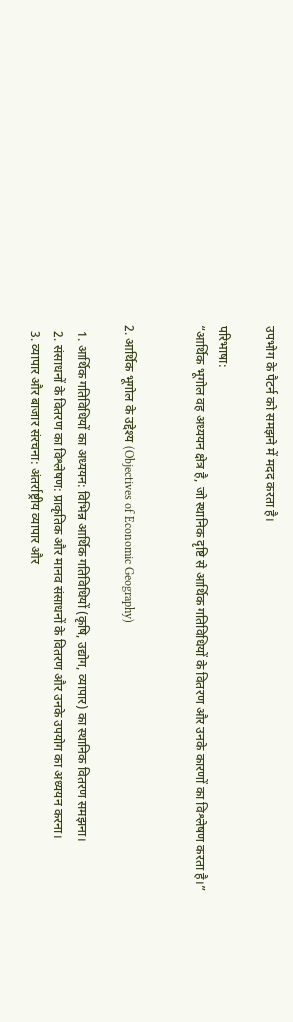उपभोग के पैटर्न को समझने में मदद करता है।

परिभाषा:
“आर्थिक भूगोल वह अध्ययन क्षेत्र है, जो स्थानिक दृष्टि से आर्थिक गतिविधियों के वितरण और उनके कारणों का विश्लेषण करता है।”


2. आर्थिक भूगोल के उद्देश्य (Objectives of Economic Geography)

  1. आर्थिक गतिविधियों का अध्ययन: विभिन्न आर्थिक गतिविधियों (कृषि, उद्योग, व्यापार) का स्थानिक वितरण समझना।
  2. संसाधनों के वितरण का विश्लेषण: प्राकृतिक और मानव संसाधनों के वितरण और उनके उपयोग का अध्ययन करना।
  3. व्यापार और बाजार संरचना: अंतर्राष्ट्रीय व्यापार और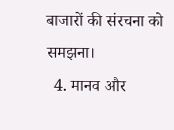बाजारों की संरचना को समझना।
  4. मानव और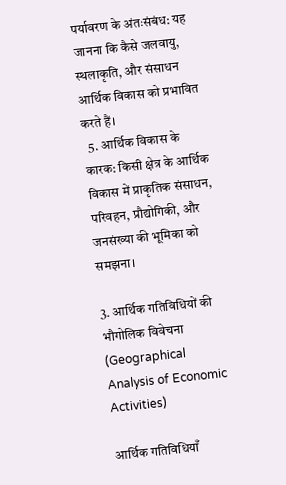पर्यावरण के अंतःसंबंध: यह जानना कि कैसे जलवायु, स्थलाकृति, और संसाधन आर्थिक विकास को प्रभावित करते हैं।
  5. आर्थिक विकास के कारक: किसी क्षेत्र के आर्थिक विकास में प्राकृतिक संसाधन, परिवहन, प्रौद्योगिकी, और जनसंख्या की भूमिका को समझना।

3. आर्थिक गतिविधियों की भौगोलिक विवेचना (Geographical Analysis of Economic Activities)

आर्थिक गतिविधियाँ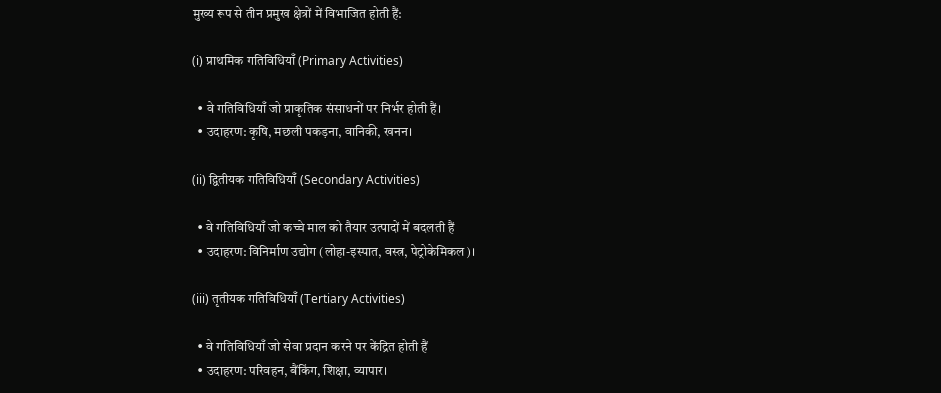मुख्य रूप से तीन प्रमुख क्षेत्रों में विभाजित होती हैं:

(i) प्राथमिक गतिविधियाँ (Primary Activities)

  • वे गतिविधियाँ जो प्राकृतिक संसाधनों पर निर्भर होती हैं।
  • उदाहरण: कृषि, मछली पकड़ना, वानिकी, खनन।

(ii) द्वितीयक गतिविधियाँ (Secondary Activities)

  • वे गतिविधियाँ जो कच्चे माल को तैयार उत्पादों में बदलती हैं
  • उदाहरण: विनिर्माण उद्योग (लोहा-इस्पात, वस्त्र, पेट्रोकेमिकल)।

(iii) तृतीयक गतिविधियाँ (Tertiary Activities)

  • वे गतिविधियाँ जो सेवा प्रदान करने पर केंद्रित होती हैं
  • उदाहरण: परिवहन, बैंकिंग, शिक्षा, व्यापार।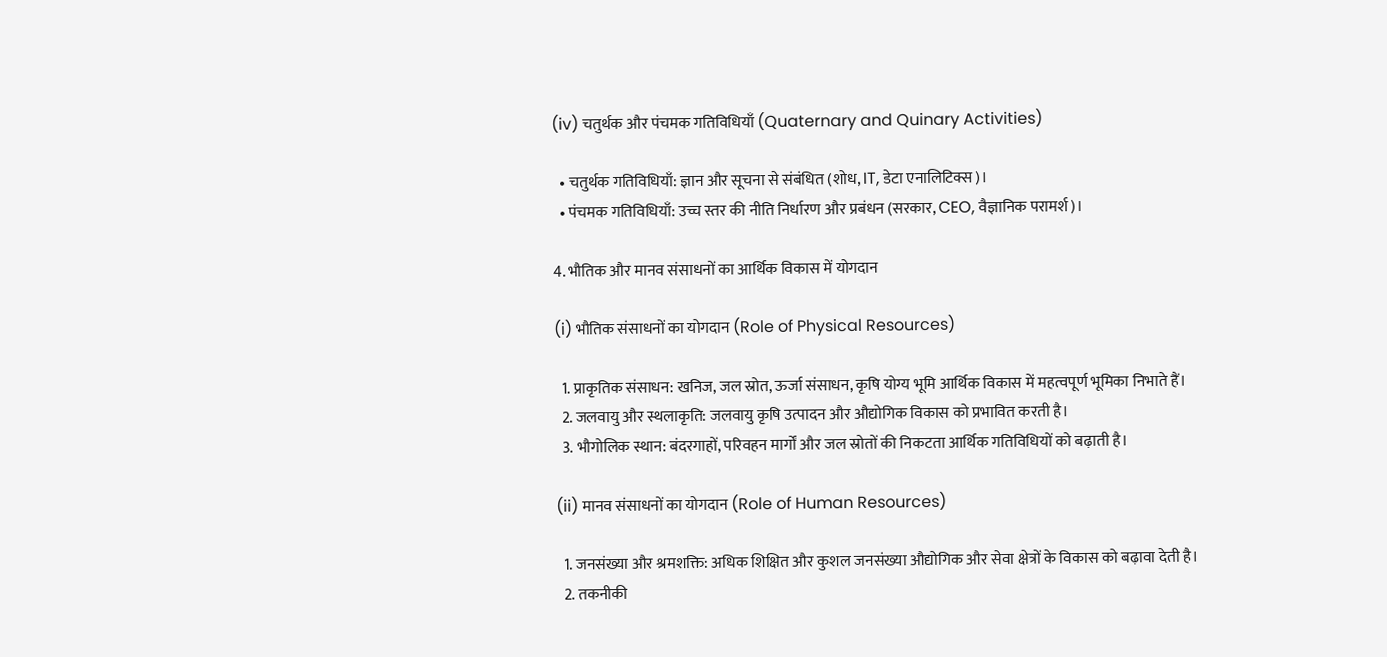(iv) चतुर्थक और पंचमक गतिविधियाँ (Quaternary and Quinary Activities)

  • चतुर्थक गतिविधियाँ: ज्ञान और सूचना से संबंधित (शोध, IT, डेटा एनालिटिक्स)।
  • पंचमक गतिविधियाँ: उच्च स्तर की नीति निर्धारण और प्रबंधन (सरकार, CEO, वैज्ञानिक परामर्श)।

4. भौतिक और मानव संसाधनों का आर्थिक विकास में योगदान

(i) भौतिक संसाधनों का योगदान (Role of Physical Resources)

  1. प्राकृतिक संसाधन: खनिज, जल स्रोत, ऊर्जा संसाधन, कृषि योग्य भूमि आर्थिक विकास में महत्वपूर्ण भूमिका निभाते हैं।
  2. जलवायु और स्थलाकृति: जलवायु कृषि उत्पादन और औद्योगिक विकास को प्रभावित करती है।
  3. भौगोलिक स्थान: बंदरगाहों, परिवहन मार्गों और जल स्रोतों की निकटता आर्थिक गतिविधियों को बढ़ाती है।

(ii) मानव संसाधनों का योगदान (Role of Human Resources)

  1. जनसंख्या और श्रमशक्ति: अधिक शिक्षित और कुशल जनसंख्या औद्योगिक और सेवा क्षेत्रों के विकास को बढ़ावा देती है।
  2. तकनीकी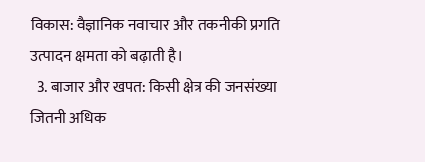विकास: वैज्ञानिक नवाचार और तकनीकी प्रगति उत्पादन क्षमता को बढ़ाती है।
  3. बाजार और खपत: किसी क्षेत्र की जनसंख्या जितनी अधिक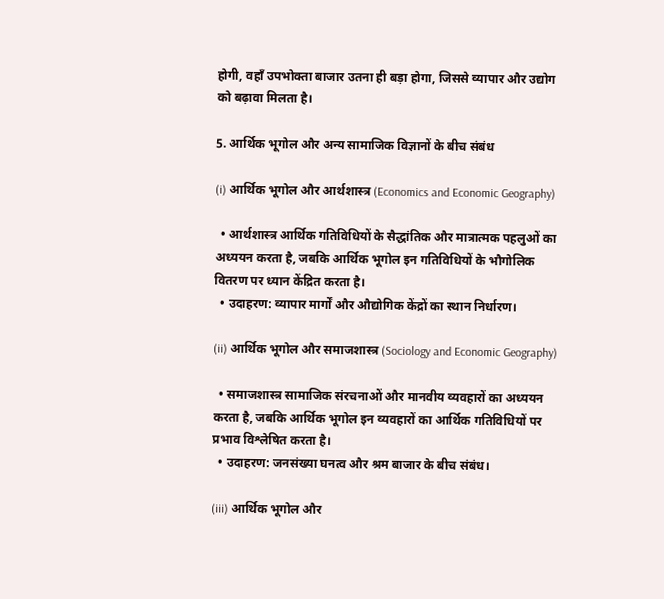होगी, वहाँ उपभोक्ता बाजार उतना ही बड़ा होगा, जिससे व्यापार और उद्योग को बढ़ावा मिलता है।

5. आर्थिक भूगोल और अन्य सामाजिक विज्ञानों के बीच संबंध

(i) आर्थिक भूगोल और आर्थशास्त्र (Economics and Economic Geography)

  • आर्थशास्त्र आर्थिक गतिविधियों के सैद्धांतिक और मात्रात्मक पहलुओं का अध्ययन करता है, जबकि आर्थिक भूगोल इन गतिविधियों के भौगोलिक वितरण पर ध्यान केंद्रित करता है।
  • उदाहरण: व्यापार मार्गों और औद्योगिक केंद्रों का स्थान निर्धारण।

(ii) आर्थिक भूगोल और समाजशास्त्र (Sociology and Economic Geography)

  • समाजशास्त्र सामाजिक संरचनाओं और मानवीय व्यवहारों का अध्ययन करता है, जबकि आर्थिक भूगोल इन व्यवहारों का आर्थिक गतिविधियों पर प्रभाव विश्लेषित करता है।
  • उदाहरण: जनसंख्या घनत्व और श्रम बाजार के बीच संबंध।

(iii) आर्थिक भूगोल और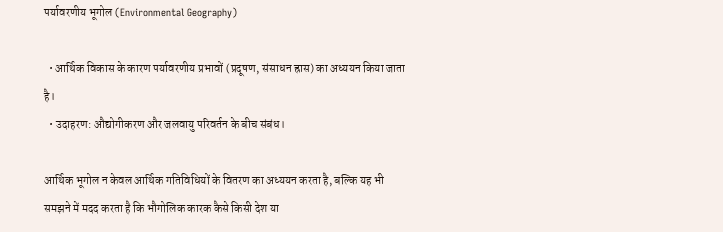पर्यावरणीय भूगोल (Environmental Geography)

  • आर्थिक विकास के कारण पर्यावरणीय प्रभावों (प्रदूषण, संसाधन ह्रास) का अध्ययन किया जाता है।
  • उदाहरण: औद्योगीकरण और जलवायु परिवर्तन के बीच संबंध।

आर्थिक भूगोल न केवल आर्थिक गतिविधियों के वितरण का अध्ययन करता है, बल्कि यह भी समझने में मदद करता है कि भौगोलिक कारक कैसे किसी देश या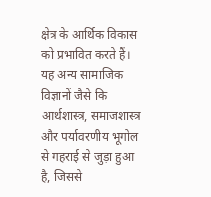क्षेत्र के आर्थिक विकास को प्रभावित करते हैं। यह अन्य सामाजिक विज्ञानों जैसे कि आर्थशास्त्र, समाजशास्त्र और पर्यावरणीय भूगोल से गहराई से जुड़ा हुआ है, जिससे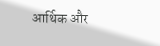आर्थिक और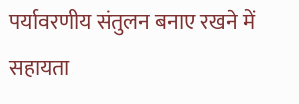पर्यावरणीय संतुलन बनाए रखने में सहायता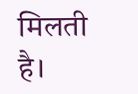मिलती है।